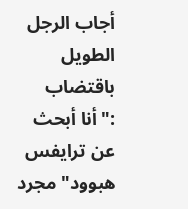أجاب الرجل الطويل باقتضاب :"أنا أبحث عن ترايفس هبوود" مجرد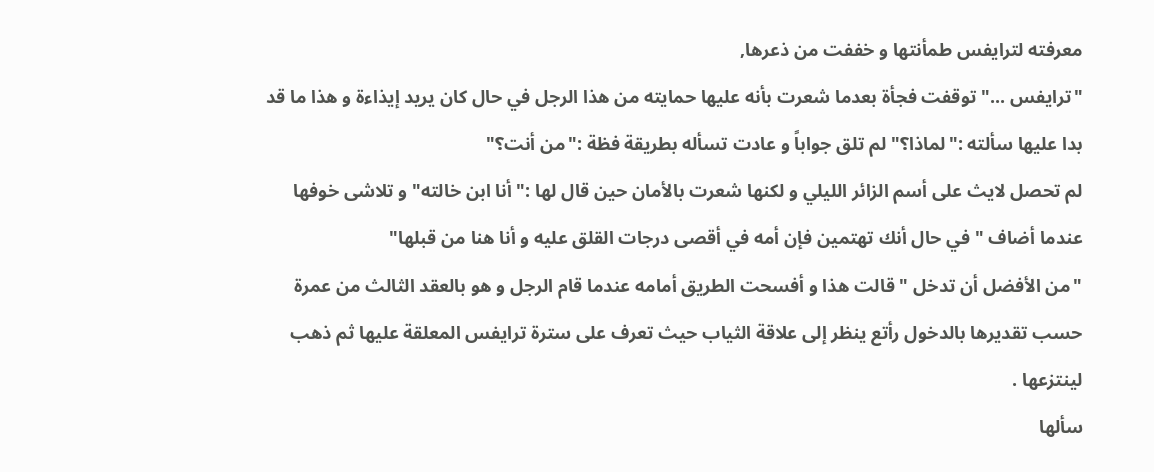معرفته لترايفس طمأنتها و خففت من ذعرها,
"ترايفس ..." توقفت فجأة بعدما شعرت بأنه عليها حمايته من هذا الرجل في حال كان يريد إيذاءة و هذا ما قد بدا عليها سألته :"لماذا؟" لم تلق جواباً و عادت تسأله بطريقة فظة :"من أنت؟"
لم تحصل لايث على أسم الزائر الليلي و لكنها شعرت بالأمان حين قال لها :" أنا ابن خالته" و تلاشى خوفها عندما أضاف " في حال أنك تهتمين فإن أمه في أقصى درجات القلق عليه و أنا هنا من قبلها"
"من الأفضل أن تدخل " قالت هذا و أفسحت الطريق أمامه عندما قام الرجل و هو بالعقد الثالث من عمرة حسب تقديرها بالدخول رأتع ينظر إلى علاقة الثياب حيث تعرف على سترة ترايفس المعلقة عليها ثم ذهب لينتزعها .
سألها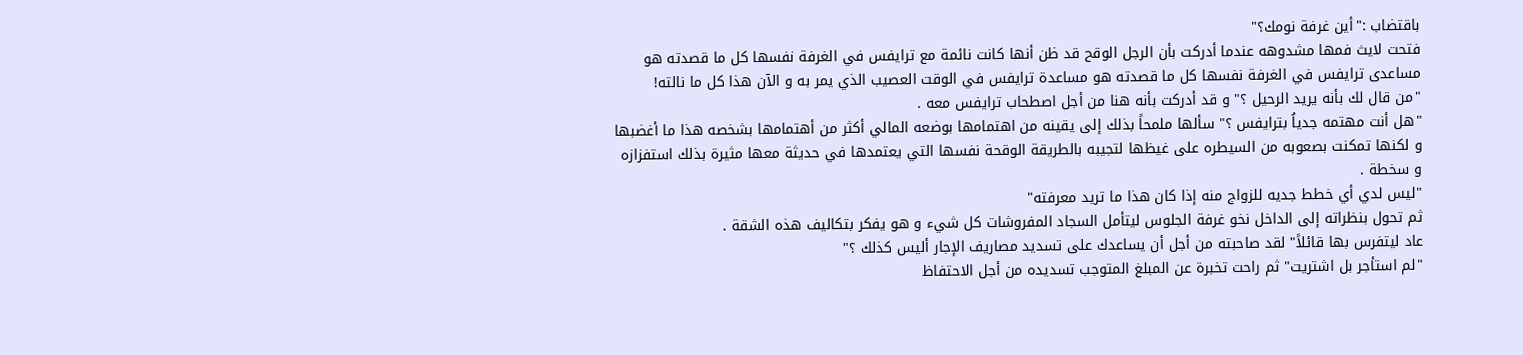باقتضاب :"أين غرفة نومك؟"
فتحت لايث فمها مشدوهه عندما أدركت بأن الرجل الوقح قد ظن أنها كانت نائمة مع ترايفس في الغرفة نفسها كل ما قصدته هو مساعدى ترايفس في الغرفة نفسها كل ما قصدته هو مساعدة ترايفس في الوقت العصيب الذي يمر به و الآن هذا كل ما نالته!
"من قال لك بأنه يريد الرحيل ؟" و قد أدركت بأنه هنا من أجل اصطحاب ترايفس معه .
"هل أنت مهتمه جدياُ بترايفس ؟" سألها ملمحاً بذلك إلى يقينه من اهتمامها بوضعه المالي أكثر من أهتمامها بشخصه هذا ما أغضبها و لكنها تمكنت بصعوبه من السيطره على غيظها لتجيبه بالطريقة الوقحة نفسها التي يعتمدها في حديثة معها مثيرة بذلك استفزازه و سخطة .
"ليس لدي أي خطط جديه للزواج منه إذا كان هذا ما تريد معرفته"
ثم تحول بنظراته إلى الداخل نخو غرفة الجلوس ليتأمل السجاد المفروشات كل شيء و هو يفكر بتكاليف هذه الشقة .
عاد ليتفرس بها قائلاً" لقد صاحبته من أجل أن يساعدك على تسديد مصاريف الإجار أليس كذلك ؟"
"لم استأجر بل اشتريت" ثم راحت تخبرة عن المبلغ المتوجب تسديده من أجل الاحتفاظ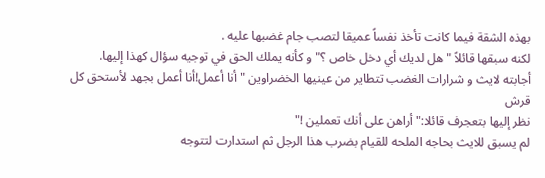بهذه الشقة فيما كانت تأخذ نفساً عميقا لتصب جام غضبها عليه .
لكنه سبقها قائلاً "هل لديك أي دخل خاص ؟" و كأنه يملك الحق في توجيه سؤال كهذا إليها.
أجابته لايث و شرارات الغضب تتطاير من عينيها الخضراوين " أنا أعمل!أنا أعمل بجهد لأستحق كل قرش
نظر إليها بتعجرف قائلا:"أراهن على أنك تعملين !"
لم يسبق للايث بحاجه الملحه للقيام بضرب هذا الرجل ثم استدارت لتتوجه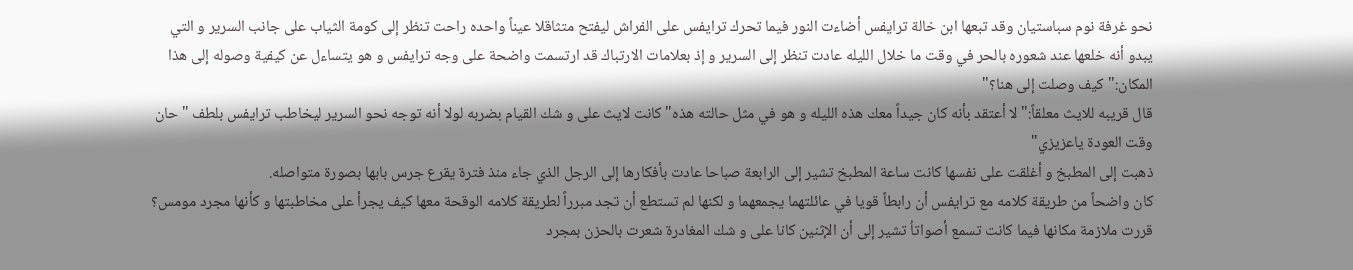نحو غرفة نوم سباستيان وقد تبعها ابن خالة ترايفس أضاءت النور فيما تحرك ترايفس على الفراش ليفتح متثاقلا عيناً واحده راحت تنظر إلى كومة الثياب على جانب السرير و التي يبدو أنه خلعها عند شعوره بالحر في وقت ما خلال الليله عادت تنظر إلى السرير و إذ بعلامات الارتباك قد ارتسمت واضحة على وجه ترايفس و هو يتساءل عن كيفية وصوله إلى هذا المكان:"كيف وصلت إلى هنا؟"
قال قريبه للايث معلقاً:" لا أعتقد بأنه كان جيداً معك هذه الليله و هو في مثل حالته هذه" كانت لايث على و شك القيام بضربه لولا أنه توجه نحو السرير ليخاطب ترايفس بلطف "حان وقت العودة ياعزيزي"
ذهبت إلى المطبخ و أغلقت على نفسها كانت ساعة المطبخ تشير إلى الرابعة صباحا عادت بأفكارها إلى الرجل الذي جاء منذ فترة يقرع جرس بابها بصورة متواصله.
كان واضحاً من طريقة كلامه مع ترايفس أن رابطاً قويا في عائلتهما يجمعهما و لكنها لم تستطع أن تجد مبرراً لطريقة كلامه الوقحة معها كيف يجرأ على مخاطبتها و كأنها مجرد مومس؟
قررت ملازمة مكانها فيما كانت تسمع أصواتاُ تشير إلى أن الإثنين كانا على و شك المغادرة شعرت بالحزن بمجرد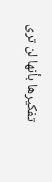تفكيرها بأنها لن ترى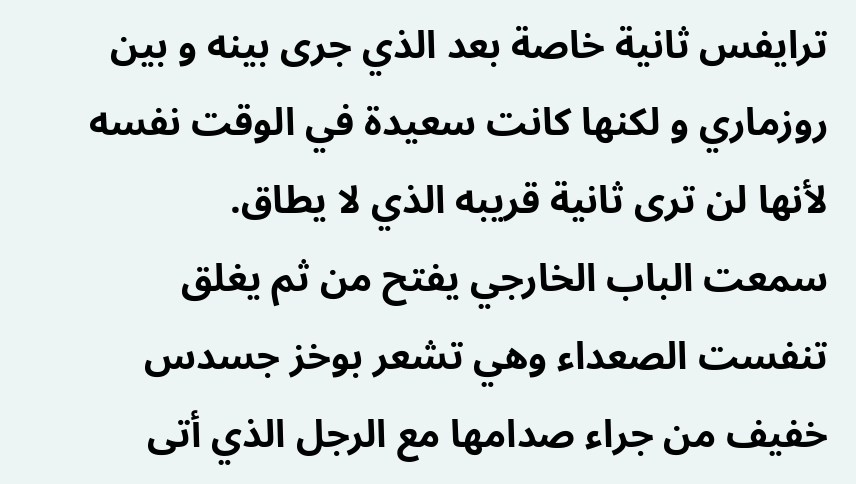ترايفس ثانية خاصة بعد الذي جرى بينه و بين روزماري و لكنها كانت سعيدة في الوقت نفسه لأنها لن ترى ثانية قريبه الذي لا يطاق.
سمعت الباب الخارجي يفتح من ثم يغلق تنفست الصعداء وهي تشعر بوخز جسدس خفيف من جراء صدامها مع الرجل الذي أتى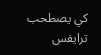كي يصطحب ترايفس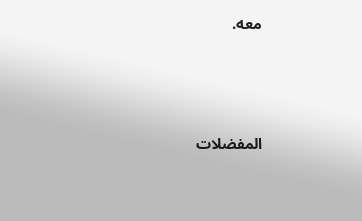معه.




المفضلات